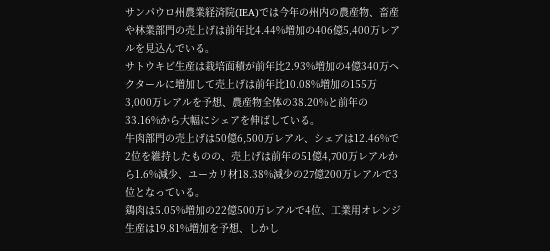サンパウロ州農業経済院(IEA)では今年の州内の農産物、畜産や林業部門の売上げは前年比4.44%増加の406億5,400万レアルを見込んでいる。
サトウキビ生産は栽培面積が前年比2.93%増加の4億340万ヘクタールに増加して売上げは前年比10.08%増加の155万3,000万レアルを予想、農産物全体の38.20%と前年の33.16%から大幅にシェアを伸ばしている。
牛肉部門の売上げは50億6,500万レアル、シェアは12.46%で2位を維持したものの、売上げは前年の51億4,700万レアルから1.6%減少、ユーカリ材18.38%減少の27億200万レアルで3位となっている。
鶏肉は5.05%増加の22億500万レアルで4位、工業用オレンジ生産は19.81%増加を予想、しかし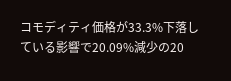コモディティ価格が33.3%下落している影響で20.09%減少の20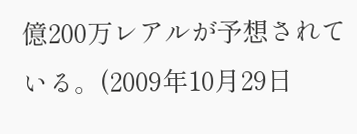億200万レアルが予想されている。(2009年10月29日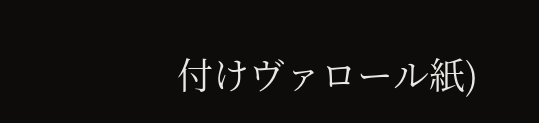付けヴァロール紙)